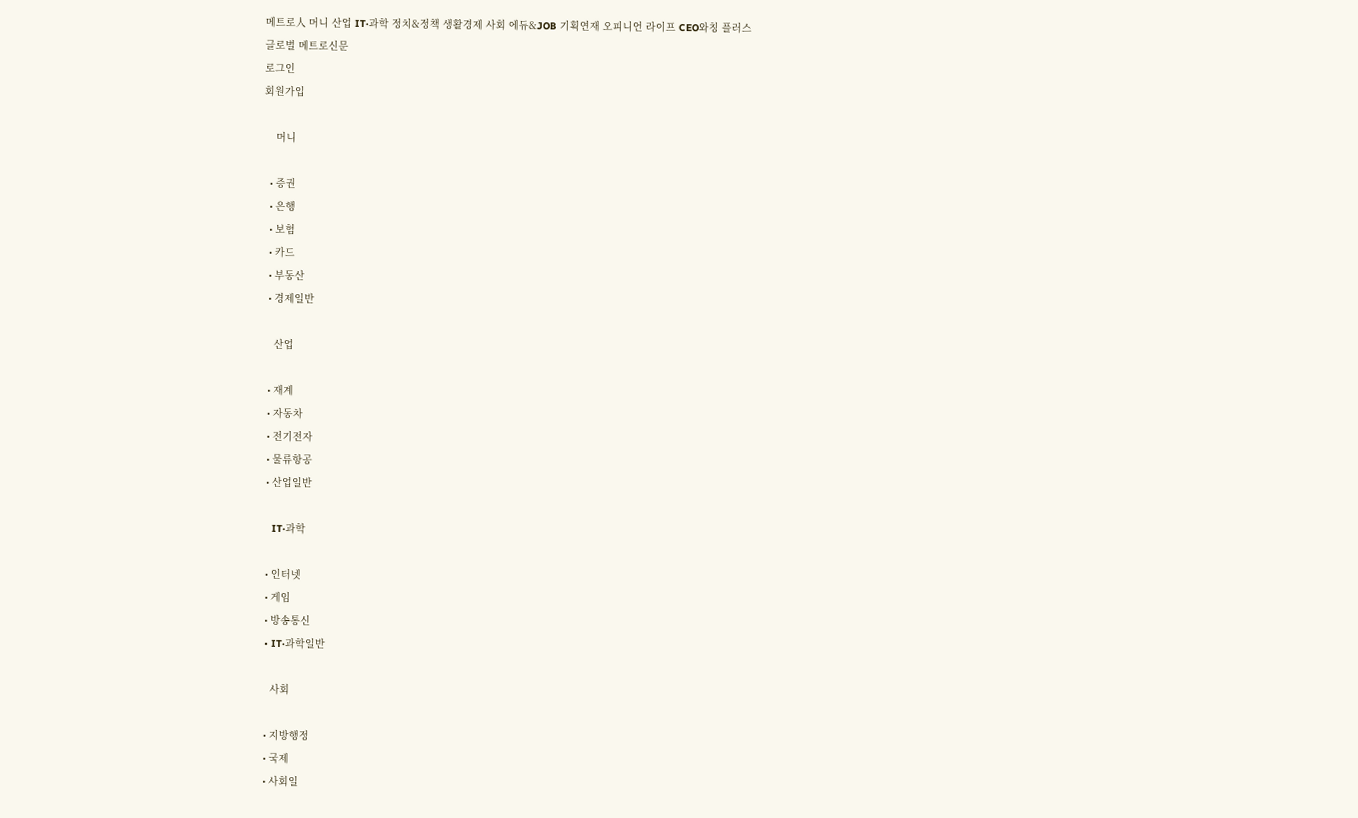메트로人 머니 산업 IT·과학 정치&정책 생활경제 사회 에듀&JOB 기획연재 오피니언 라이프 CEO와칭 플러스
글로벌 메트로신문
로그인
회원가입

    머니

  • 증권
  • 은행
  • 보험
  • 카드
  • 부동산
  • 경제일반

    산업

  • 재계
  • 자동차
  • 전기전자
  • 물류항공
  • 산업일반

    IT·과학

  • 인터넷
  • 게임
  • 방송통신
  • IT·과학일반

    사회

  • 지방행정
  • 국제
  • 사회일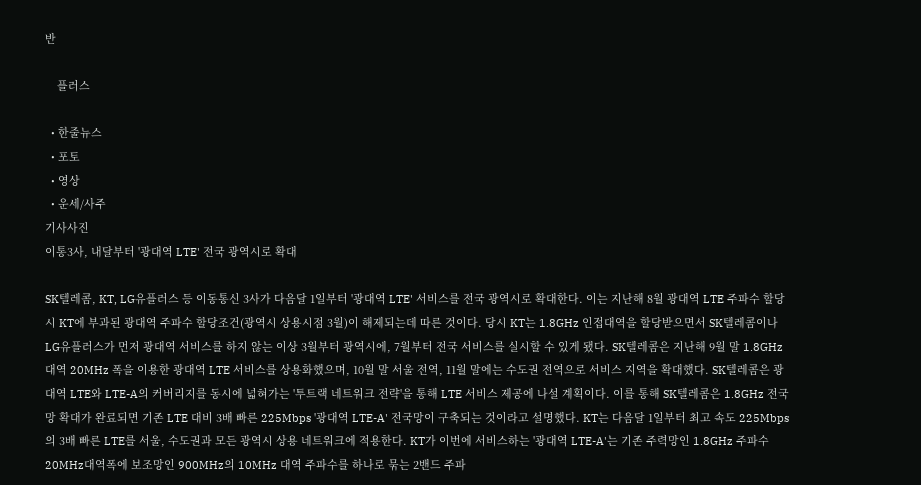반

    플러스

  • 한줄뉴스
  • 포토
  • 영상
  • 운세/사주
기사사진
이통3사, 내달부터 '광대역 LTE' 전국 광역시로 확대

SK텔레콤, KT, LG유플러스 등 이동통신 3사가 다음달 1일부터 '광대역 LTE' 서비스를 전국 광역시로 확대한다. 이는 지난해 8월 광대역 LTE 주파수 할당 시 KT에 부과된 광대역 주파수 할당조건(광역시 상용시점 3월)이 해제되는데 따른 것이다. 당시 KT는 1.8GHz 인접대역을 할당받으면서 SK텔레콤이나 LG유플러스가 먼저 광대역 서비스를 하지 않는 이상 3월부터 광역시에, 7월부터 전국 서비스를 실시할 수 있게 됐다. SK텔레콤은 지난해 9월 말 1.8GHz 대역 20MHz 폭을 이용한 광대역 LTE 서비스를 상용화했으며, 10월 말 서울 전역, 11월 말에는 수도권 전역으로 서비스 지역을 확대했다. SK텔레콤은 광대역 LTE와 LTE-A의 커버리지를 동시에 넓혀가는 '투트랙 네트워크 전략'을 통해 LTE 서비스 제공에 나설 계획이다. 이를 통해 SK텔레콤은 1.8GHz 전국망 확대가 완료되면 기존 LTE 대비 3배 빠른 225Mbps '광대역 LTE-A' 전국망이 구축되는 것이라고 설명했다. KT는 다음달 1일부터 최고 속도 225Mbps의 3배 빠른 LTE를 서울, 수도권과 모든 광역시 상용 네트워크에 적용한다. KT가 이번에 서비스하는 '광대역 LTE-A'는 기존 주력망인 1.8GHz 주파수 20MHz대역폭에 보조망인 900MHz의 10MHz 대역 주파수를 하나로 묶는 2밴드 주파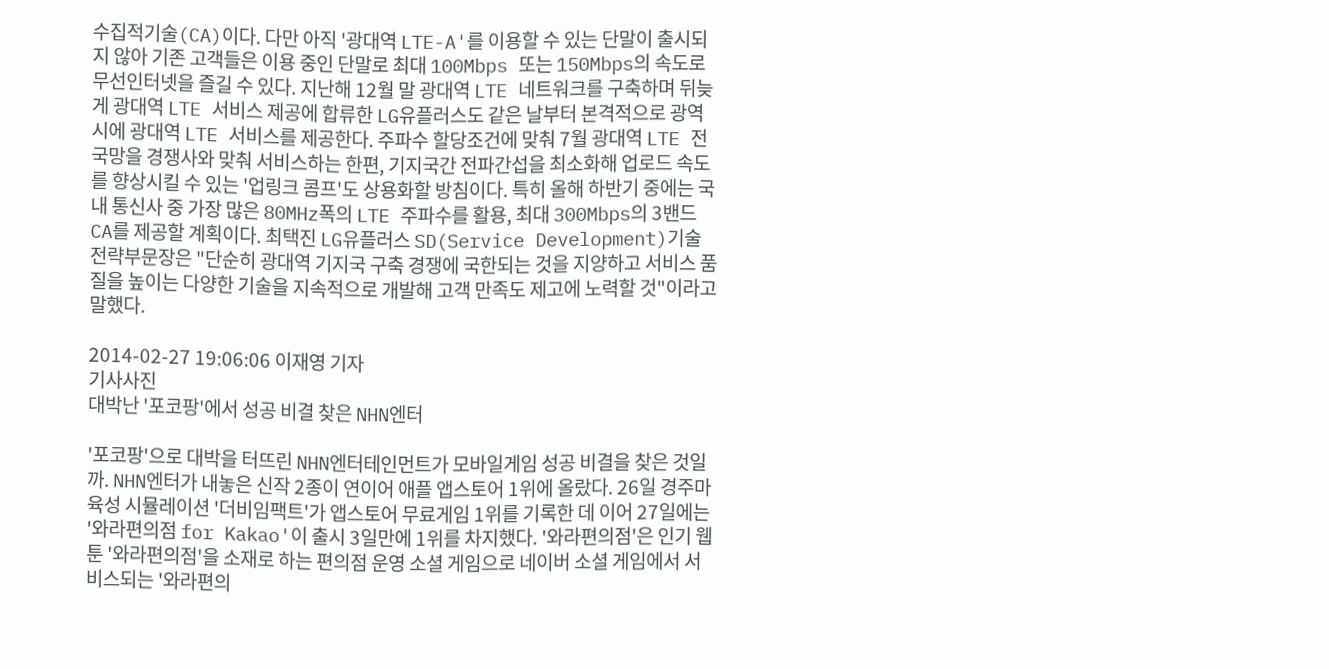수집적기술(CA)이다. 다만 아직 '광대역 LTE-A'를 이용할 수 있는 단말이 출시되지 않아 기존 고객들은 이용 중인 단말로 최대 100Mbps 또는 150Mbps의 속도로 무선인터넷을 즐길 수 있다. 지난해 12월 말 광대역 LTE 네트워크를 구축하며 뒤늦게 광대역 LTE 서비스 제공에 합류한 LG유플러스도 같은 날부터 본격적으로 광역시에 광대역 LTE 서비스를 제공한다. 주파수 할당조건에 맞춰 7월 광대역 LTE 전국망을 경쟁사와 맞춰 서비스하는 한편, 기지국간 전파간섭을 최소화해 업로드 속도를 향상시킬 수 있는 '업링크 콤프'도 상용화할 방침이다. 특히 올해 하반기 중에는 국내 통신사 중 가장 많은 80MHz폭의 LTE 주파수를 활용, 최대 300Mbps의 3밴드 CA를 제공할 계획이다. 최택진 LG유플러스 SD(Service Development)기술전략부문장은 "단순히 광대역 기지국 구축 경쟁에 국한되는 것을 지양하고 서비스 품질을 높이는 다양한 기술을 지속적으로 개발해 고객 만족도 제고에 노력할 것"이라고 말했다.

2014-02-27 19:06:06 이재영 기자
기사사진
대박난 '포코팡'에서 성공 비결 찾은 NHN엔터

'포코팡'으로 대박을 터뜨린 NHN엔터테인먼트가 모바일게임 성공 비결을 찾은 것일까. NHN엔터가 내놓은 신작 2종이 연이어 애플 앱스토어 1위에 올랐다. 26일 경주마 육성 시뮬레이션 '더비임팩트'가 앱스토어 무료게임 1위를 기록한 데 이어 27일에는 '와라편의점 for Kakao'이 출시 3일만에 1위를 차지했다. '와라편의점'은 인기 웹툰 '와라편의점'을 소재로 하는 편의점 운영 소셜 게임으로 네이버 소셜 게임에서 서비스되는 '와라편의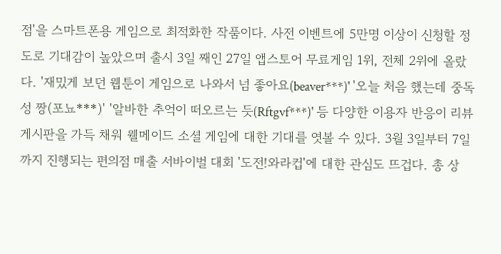점'을 스마트폰용 게임으로 최적화한 작품이다. 사전 이벤트에 5만명 이상이 신청할 정도로 기대감이 높았으며 출시 3일 째인 27일 앱스토어 무료게임 1위, 전체 2위에 올랐다. '재밌게 보던 웹툰이 게임으로 나와서 넘 좋아요(beaver***)' '오늘 처음 했는데 중독성 짱(포뇨***)' '알바한 추억이 떠오르는 듯(Rftgvf***)' 등 다양한 이용자 반응이 리뷰 게시판을 가득 채워 웰메이드 소셜 게임에 대한 기대를 엿볼 수 있다. 3월 3일부터 7일까지 진행되는 편의점 매출 서바이벌 대회 '도전!와라컵'에 대한 관심도 뜨겁다. 총 상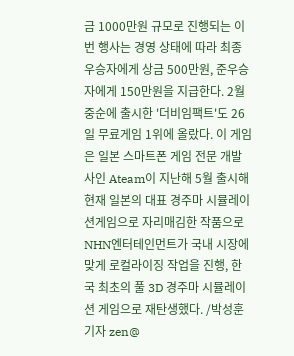금 1000만원 규모로 진행되는 이번 행사는 경영 상태에 따라 최종 우승자에게 상금 500만원, 준우승자에게 150만원을 지급한다. 2월 중순에 출시한 '더비임팩트'도 26일 무료게임 1위에 올랐다. 이 게임은 일본 스마트폰 게임 전문 개발사인 Ateam이 지난해 5월 출시해 현재 일본의 대표 경주마 시뮬레이션게임으로 자리매김한 작품으로 NHN엔터테인먼트가 국내 시장에 맞게 로컬라이징 작업을 진행, 한국 최초의 풀 3D 경주마 시뮬레이션 게임으로 재탄생했다. /박성훈기자 zen@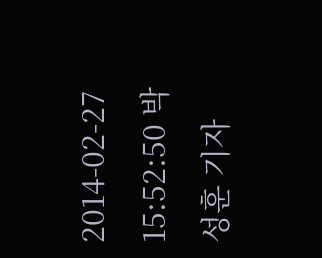2014-02-27 15:52:50 박성훈 기자